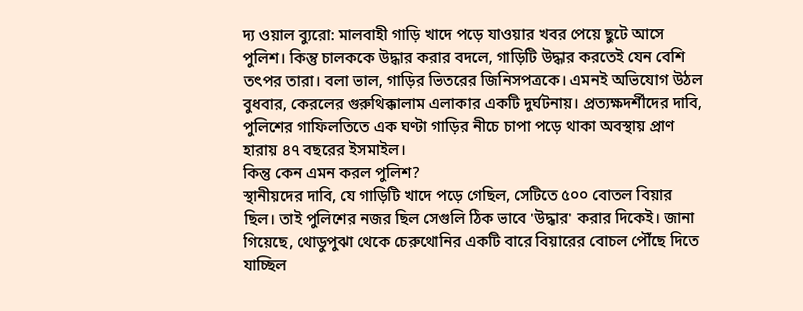দ্য ওয়াল ব্যুরো: মালবাহী গাড়ি খাদে পড়ে যাওয়ার খবর পেয়ে ছুটে আসে পুলিশ। কিন্তু চালককে উদ্ধার করার বদলে, গাড়িটি উদ্ধার করতেই যেন বেশি তৎপর তারা। বলা ভাল, গাড়ির ভিতরের জিনিসপত্রকে। এমনই অভিযোগ উঠল বুধবার, কেরলের গুরুথিক্কালাম এলাকার একটি দুর্ঘটনায়। প্রত্যক্ষদর্শীদের দাবি, পুলিশের গাফিলতিতে এক ঘণ্টা গাড়ির নীচে চাপা পড়ে থাকা অবস্থায় প্রাণ হারায় ৪৭ বছরের ইসমাইল।
কিন্তু কেন এমন করল পুলিশ?
স্থানীয়দের দাবি, যে গাড়িটি খাদে পড়ে গেছিল, সেটিতে ৫০০ বোতল বিয়ার ছিল। তাই পুলিশের নজর ছিল সেগুলি ঠিক ভাবে 'উদ্ধার' করার দিকেই। জানা গিয়েছে, থোডুপুঝা থেকে চেরুথোনির একটি বারে বিয়ারের বোচল পৌঁছে দিতে যাচ্ছিল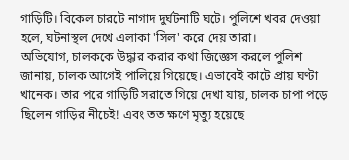গাড়িটি। বিকেল চারটে নাগাদ দুর্ঘটনাটি ঘটে। পুলিশে খবর দেওয়া হলে, ঘটনাস্থল দেখে এলাকা 'সিল' করে দেয় তারা।
অভিযোগ, চালককে উদ্ধার করার কথা জিজ্ঞেস করলে পুলিশ জানায়, চালক আগেই পালিয়ে গিয়েছে। এভাবেই কাটে প্রায় ঘণ্টা খানেক। তার পরে গাড়িটি সরাতে গিয়ে দেখা যায়, চালক চাপা পড়ে ছিলেন গাড়ির নীচেই! এবং তত ক্ষণে মৃত্যু হয়েছে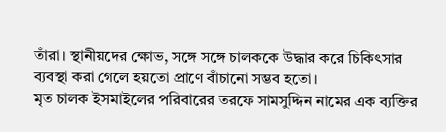তাঁরা। স্থানীয়দের ক্ষোভ, সঙ্গে সঙ্গে চালককে উদ্ধার করে চিকিৎসার ব্যবস্থা করা গেলে হয়তো প্রাণে বাঁচানো সম্ভব হতো।
মৃত চালক ইসমাইলের পরিবারের তরফে সামসুদ্দিন নামের এক ব্যক্তির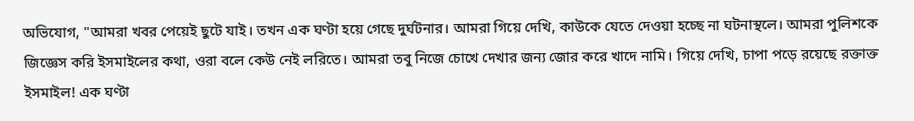অভিযোগ, "আমরা খবর পেয়েই ছুটে যাই। তখন এক ঘণ্টা হয়ে গেছে দুর্ঘটনার। আমরা গিয়ে দেখি, কাউকে যেতে দেওয়া হচ্ছে না ঘটনাস্থলে। আমরা পুলিশকে জিজ্ঞেস করি ইসমাইলের কথা, ওরা বলে কেউ নেই লরিতে। আমরা তবু নিজে চোখে দেখার জন্য জোর করে খাদে নামি। গিয়ে দেখি, চাপা পড়ে রয়েছে রক্তাক্ত ইসমাইল! এক ঘণ্টা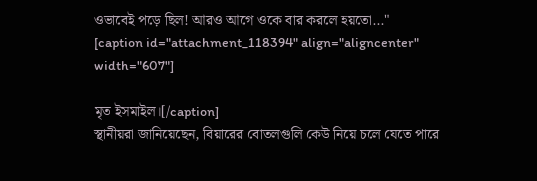ওভাবেই পড়ে ছিল! আরও আগে ওকে বার করলে হয়তো..."
[caption id="attachment_118394" align="aligncenter" width="607"]

মৃত ইসমাইল।[/caption]
স্থানীয়রা জানিয়েছেন, বিয়ারের বোতলগুলি কেউ নিয়ে চলে যেতে পারে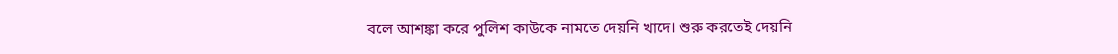বলে আশঙ্কা করে পুলিশ কাউকে নামতে দেয়নি খাদে। শুরু করতেই দেয়নি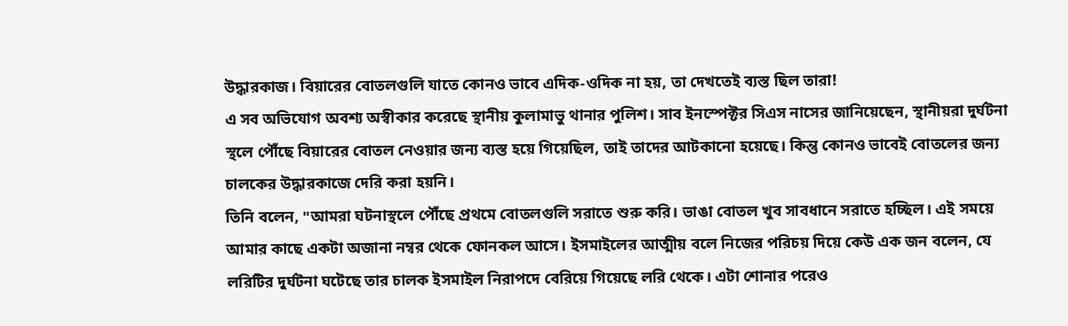উদ্ধারকাজ। বিয়ারের বোতলগুলি যাতে কোনও ভাবে এদিক-ওদিক না হয়, তা দেখতেই ব্যস্ত ছিল তারা!
এ সব অভিযোগ অবশ্য অস্বীকার করেছে স্থানীয় কুলামাভু থানার পুলিশ। সাব ইনস্পেক্টর সিএস নাসের জানিয়েছেন, স্থানীয়রা দুর্ঘটনা স্থলে পৌঁছে বিয়ারের বোতল নেওয়ার জন্য ব্যস্ত হয়ে গিয়েছিল, তাই তাদের আটকানো হয়েছে। কিন্তু কোনও ভাবেই বোতলের জন্য চালকের উদ্ধারকাজে দেরি করা হয়নি।
তিনি বলেন, "আমরা ঘটনাস্থলে পৌঁছে প্রথমে বোতলগুলি সরাতে শুরু করি। ভাঙা বোতল খুব সাবধানে সরাতে হচ্ছিল। এই সময়ে আমার কাছে একটা অজানা নম্বর থেকে ফোনকল আসে। ইসমাইলের আত্মীয় বলে নিজের পরিচয় দিয়ে কেউ এক জন বলেন, যে লরিটির দুর্ঘটনা ঘটেছে তার চালক ইসমাইল নিরাপদে বেরিয়ে গিয়েছে লরি থেকে। এটা শোনার পরেও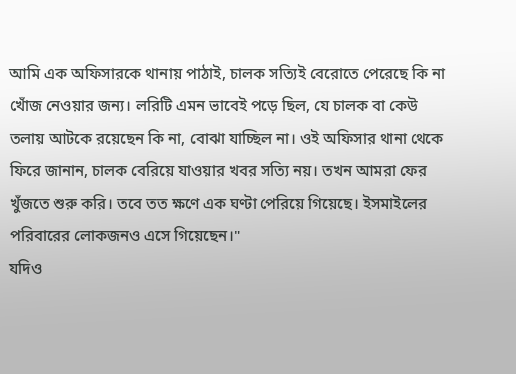আমি এক অফিসারকে থানায় পাঠাই, চালক সত্যিই বেরোতে পেরেছে কি না খোঁজ নেওয়ার জন্য। লরিটি এমন ভাবেই পড়ে ছিল, যে চালক বা কেউ তলায় আটকে রয়েছেন কি না, বোঝা যাচ্ছিল না। ওই অফিসার থানা থেকে ফিরে জানান, চালক বেরিয়ে যাওয়ার খবর সত্যি নয়। তখন আমরা ফের খুঁজতে শুরু করি। তবে তত ক্ষণে এক ঘণ্টা পেরিয়ে গিয়েছে। ইসমাইলের পরিবারের লোকজনও এসে গিয়েছেন।"
যদিও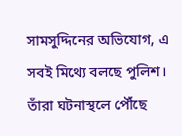সামসুদ্দিনের অভিযোগ, এ সবই মিথ্যে বলছে পুলিশ। তাঁরা ঘটনাস্থলে পৌঁছে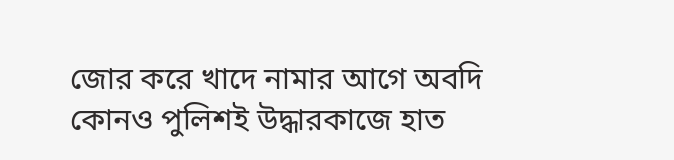জোর করে খাদে নামার আগে অবদি কোনও পুলিশই উদ্ধারকাজে হাত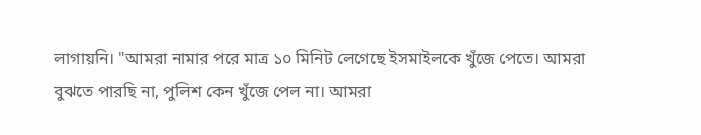লাগায়নি। "আমরা নামার পরে মাত্র ১০ মিনিট লেগেছে ইসমাইলকে খুঁজে পেতে। আমরা বুঝতে পারছি না, পুলিশ কেন খুঁজে পেল না। আমরা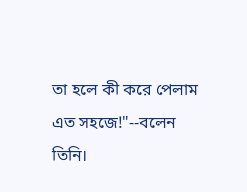তা হলে কী করে পেলাম এত সহজে!"--বলেন তিনি।